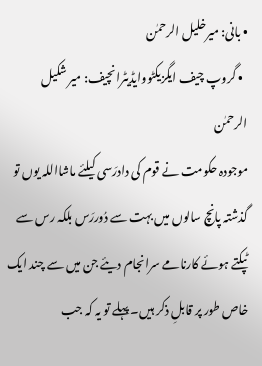• بانی: میرخلیل الرحمٰن
  • گروپ چیف ایگزیکٹووایڈیٹرانچیف: میر شکیل الرحمٰن
موجودہ حکومت نے قوم کی دادرَسی کیلئے ماشااللہ یوں تو گذشتہ پانچ سالوں میں بہت سے دُوررَس بلکہ رس سے ٹپکتے ہوئے کارنامے سرانجام دیئے جن میں سے چند ایک خاص طور پر قابلِ ذکر ہیں۔ پہلے تو یہ کہ جب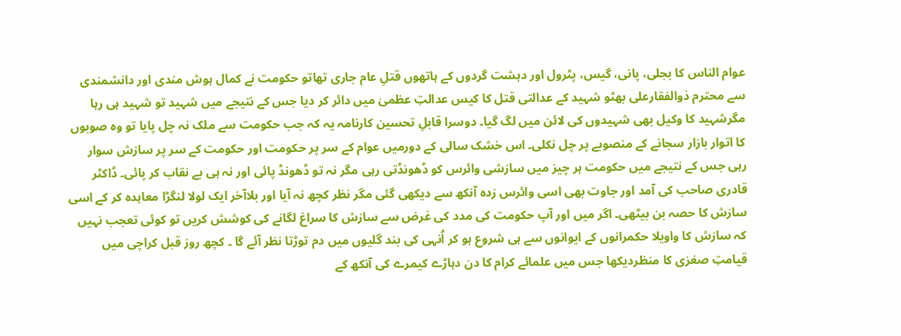عوام الناس کا بجلی، پانی، گیس، پٹرول اور دہشت گردوں کے ہاتھوں قتلِ عام جاری تھاتو حکومت نے کمال ہوش مندی اور دانشمندی سے محترم ذوالفقارعلی بھٹو شہید کے عدالتی قتل کا کیس عدالتِ عظمیٰ میں دائر کر دیا جس کے نتیجے میں شہید تو شہید ہی رہا مگرشہید کا وکیل بھی شہیدوں کی لائن میں لگ گیا۔ دوسرا قابلِ تحسین کارنامہ یہ کہ جب حکومت سے ملک نہ چل پایا تو وہ صوبوں کا اتوار بازار سجانے کے منصوبے پر چل نکلی۔ اس خشک سالی کے دورمیں عوام کے سر پر حکومت اور حکومت کے سر پر سازش سوار رہی جس کے نتیجے میں حکومت ہر چیز میں سازشی وائرس کو ڈھونڈتی رہی مگر نہ تو ڈھونڈ پائی اور نہ ہی بے نقاب کر پائی۔ ڈاکٹر قادری صاحب کی آمد اور جاوت بھی اسی وائرس زدہ آنکھ سے دیکھی گئی مگر نظر کچھ نہ آیا اور بلاآخر ایک لولا لنگڑا معاہدہ کر کے اسی سازش کا حصہ بن بیٹھی۔ اگر میں اور آپ حکومت کی مدد کی غرض سے سازش کا سراغ لگانے کی کوشش کریں تو کوئی تعجب نہیں کہ سازش کا واویلا حکمرانوں کے ایوانوں سے ہی شروع ہو کر اُنہی کی بند گلیوں میں دم توڑتا نظر آئے گا ۔ کچھ روز قبل کراچی میں قیامتِ صغرٰی کا منظردیکھا جس میں علمائے کرام کا دن دہاڑے کیمرے کی آنکھ کے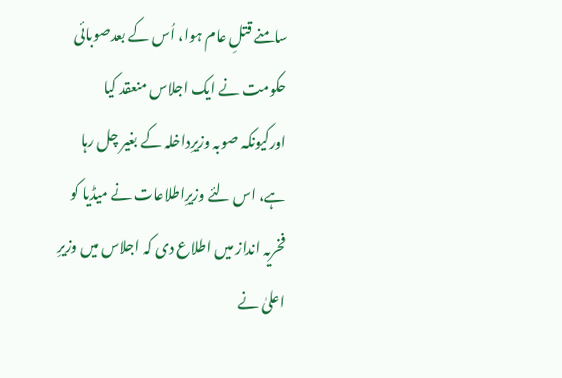سامنے قتلِ عام ہوا، اُس کے بعدصوبائی حکومت نے ایک اجلاس منعقد کیا اورکیونکہ صوبہ وزیرِداخلہ کے بغیر چل رہا ہے، اس لئے وزیرِاطلاعات نے میڈیا کو فخریہ انداز میں اطلاع دی کہ اجلاس میں وزیرِ اعلیٰ نے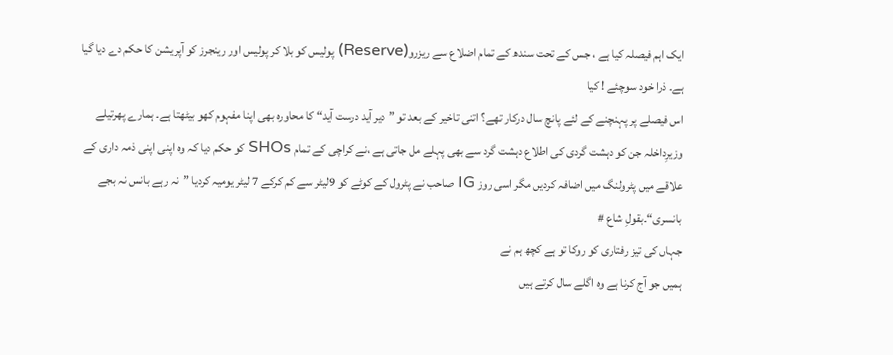ایک اہم فیصلہ کیا ہے ، جس کے تحت سندھ کے تمام اضلاع سے ریزرو(Reserve) پولیس کو بلا کر پولیس اور رینجرز کو آپریشن کا حکم دے دیا گیا ہے۔ ذرا خود سوچئے ! کیا
اس فیصلے پر پہنچنے کے لئے پانچ سال درکار تھے؟ اتنی تاخیر کے بعد تو ”دیر آید درست آید“ کا محاورہ بھی اپنا مفہوم کھو بیٹھتا ہے۔ ہمارے پھرتیلے وزیرِداخلہ جن کو دہشت گردی کی اطلاع دہشت گرد سے بھی پہلے مل جاتی ہے ،نے کراچی کے تمام SHOs کو حکم دیا کہ وہ اپنی اپنی ذمہ داری کے علاقے میں پٹرولنگ میں اضافہ کردیں مگر اسی روز IG صاحب نے پٹرول کے کوٹے کو 9لیٹر سے کم کرکے 7 لیٹر یومیہ کردیا ”نہ رہے بانس نہ بجے بانسری“۔بقولِ شاع #
جہاں کی تیز رفتاری کو روکا تو ہے کچھ ہم نے
ہمیں جو آج کرنا ہے وہ اگلے سال کرتے ہیں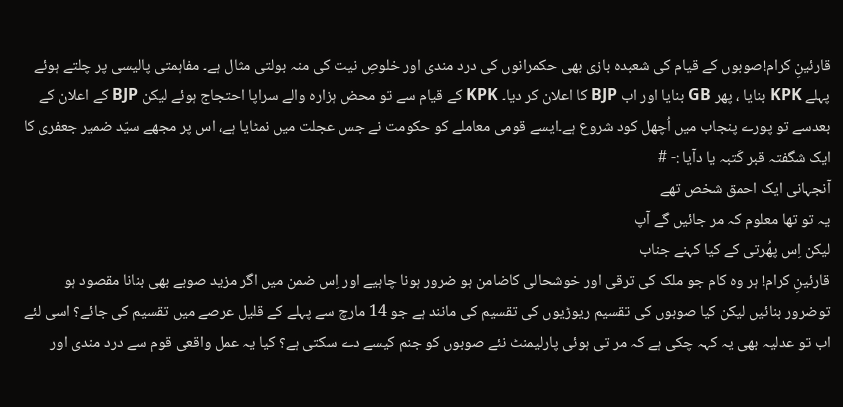قارئینِ کرام!صوبوں کے قیام کی شعبدہ بازی بھی حکمرانوں کی درد مندی اور خلوصِ نیت کی منہ بولتی مثال ہے۔ مفاہمتی پالیسی پر چلتے ہوئے پہلے KPK بنایا ، پھر GB بنایا اور اب BJP کا اعلان کر دیا۔ KPK کے قیام سے تو محض ہزارہ والے سراپا احتجاج ہوئے لیکن BJP کے اعلان کے بعدسے تو پورے پنجاب میں اُچھل کود شروع ہے۔ایسے قومی معاملے کو حکومت نے جس عجلت میں نمٹایا ہے، اس پر مجھے سیّد ضمیر جعفری کا ایک شگفتہ قبر کَتبہ یا دآیا :- #
آنجہانی ایک احمق شخص تھے
یہ تو تھا معلوم کہ مر جائیں گے آپ
لیکن اِس پھُرتی کے کیا کہنے جناب
قارئینِ کرام! ہر وہ کام جو ملک کی ترقی اور خوشحالی کاضامن ہو ضرور ہونا چاہیے اور اِس ضمن میں اگر مزید صوبے بھی بنانا مقصود ہو توضرور بنائیں لیکن کیا صوبوں کی تقسیم ریوڑیوں کی تقسیم کی مانند ہے جو 14 مارچ سے پہلے کے قلیل عرصے میں تقسیم کی جائے؟ اسی لئے اب تو عدلیہ بھی یہ کہہ چکی ہے کہ مر تی ہوئی پارلیمنٹ نئے صوبوں کو جنم کیسے دے سکتی ہے؟ کیا یہ عمل واقعی قوم سے درد مندی اور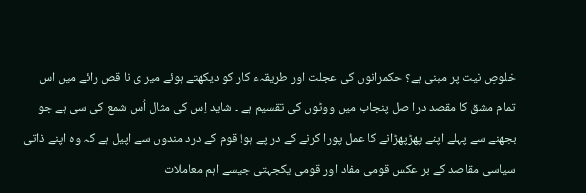خلوصِ نیت پر مبنی ہے؟ حکمرانوں کی عجلت اور طریقہء کار کو دیکھتے ہوئے میر ی نا قص رائے میں اس تمام مشق کا مقصد درا صل پنجاب میں ووٹوں کی تقسیم ہے ۔ شاید اِس کی مثال اُس شمع کی سی ہے جو بجھنے سے پہلے اپنے پھڑپھڑانے کا عمل پورا کرنے کے در پے ہو! قوم کے درد مندوں سے اپیل ہے کہ وہ اپنے ذاتی سیاسی مقاصد کے بر عکس قومی مفاد اور قومی یکجہتی جیسے اہم معاملات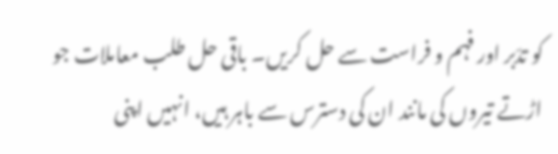کو تدّبر اور فہم و فراست سے حل کریں۔ باقی حل طلب معاملات جو اڑتے تیروں کی مانند ان کی دسترس سے باہر ہیں، انہیں اپنی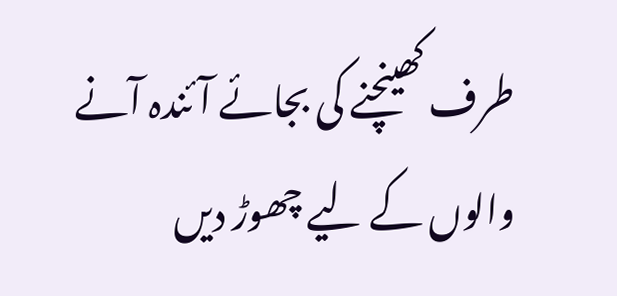طرف کھینچنے کی بجائے آئندہ آنے والوں کے لیے چھوڑ دیں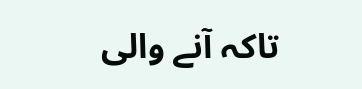تاکہ آنے والی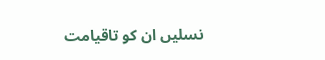نسلیں ان کو تاقیامت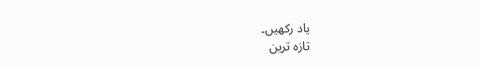یاد رکھیں۔
تازہ ترین